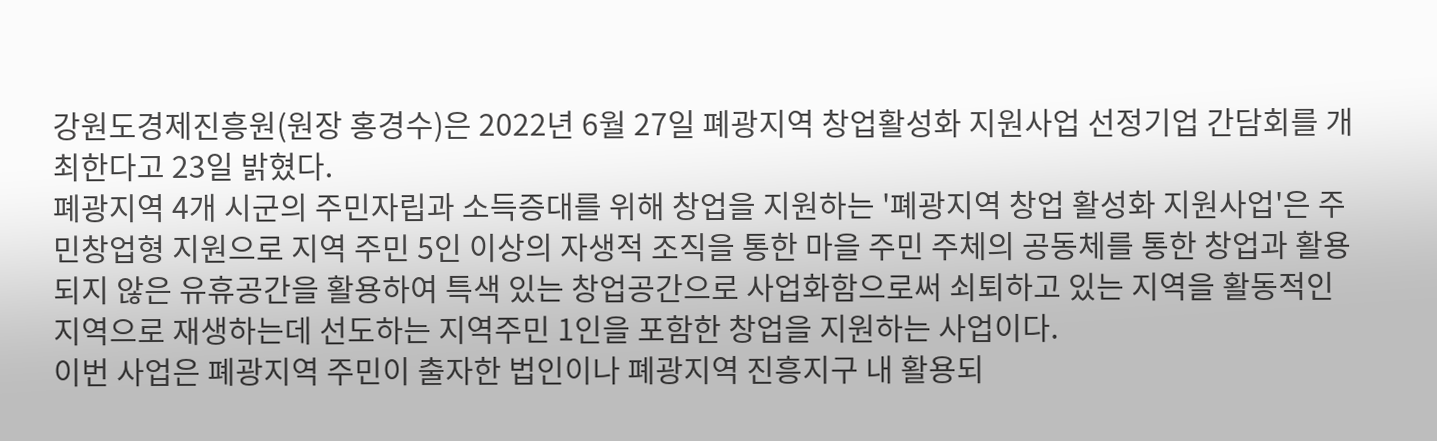강원도경제진흥원(원장 홍경수)은 2022년 6월 27일 폐광지역 창업활성화 지원사업 선정기업 간담회를 개최한다고 23일 밝혔다.
폐광지역 4개 시군의 주민자립과 소득증대를 위해 창업을 지원하는 '폐광지역 창업 활성화 지원사업'은 주민창업형 지원으로 지역 주민 5인 이상의 자생적 조직을 통한 마을 주민 주체의 공동체를 통한 창업과 활용되지 않은 유휴공간을 활용하여 특색 있는 창업공간으로 사업화함으로써 쇠퇴하고 있는 지역을 활동적인 지역으로 재생하는데 선도하는 지역주민 1인을 포함한 창업을 지원하는 사업이다.
이번 사업은 폐광지역 주민이 출자한 법인이나 폐광지역 진흥지구 내 활용되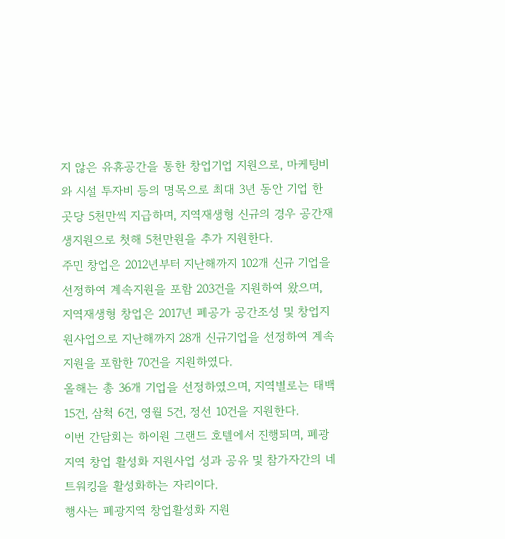지 않은 유휴공간을 통한 창업기업 지원으로, 마케팅비와 시설 투자비 등의 명목으로 최대 3년 동안 기업 한 곳당 5천만씩 지급하며, 지역재생형 신규의 경우 공간재생지원으로 첫해 5천만원을 추가 지원한다.
주민 창업은 2012년부터 지난해까지 102개 신규 기업을 선정하여 계속지원을 포함 203건을 지원하여 왔으며, 지역재생형 창업은 2017년 폐공가 공간조성 및 창업지원사업으로 지난해까지 28개 신규기업을 선정하여 계속 지원을 포함한 70건을 지원하였다.
올해는 총 36개 기업을 선정하였으며, 지역별로는 태백 15건, 삼척 6건, 영월 5건, 정선 10건을 지원한다.
이번 간담회는 하이원 그랜드 호텔에서 진행되며, 폐광지역 창업 활성화 지원사업 성과 공유 및 참가자간의 네트워킹을 활성화하는 자리이다.
행사는 폐광지역 창업활성화 지원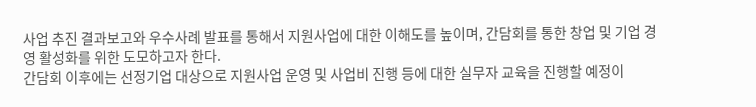사업 추진 결과보고와 우수사례 발표를 통해서 지원사업에 대한 이해도를 높이며, 간담회를 통한 창업 및 기업 경영 활성화를 위한 도모하고자 한다.
간담회 이후에는 선정기업 대상으로 지원사업 운영 및 사업비 진행 등에 대한 실무자 교육을 진행할 예정이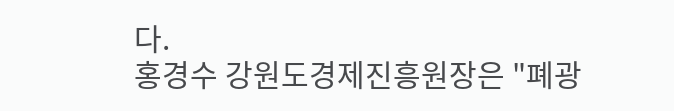다.
홍경수 강원도경제진흥원장은 "폐광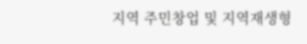지역 주민창업 및 지역재생형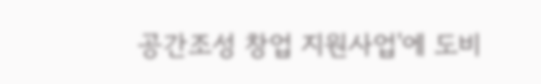공간조성 창업 지원사업'에 도비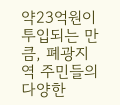약23억원이 투입되는 만큼, 폐광지역 주민들의 다양한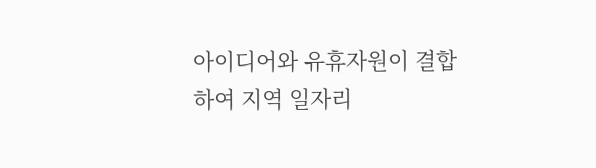아이디어와 유휴자원이 결합하여 지역 일자리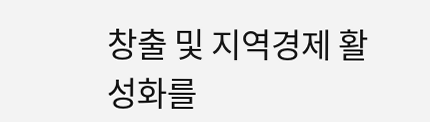창출 및 지역경제 활성화를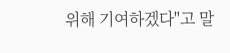위해 기여하겠다"고 말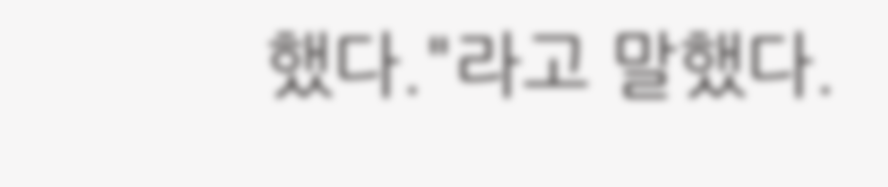했다."라고 말했다.